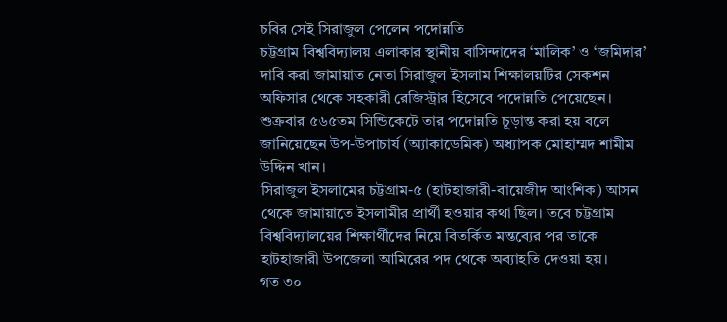চবির সেই সিরাজুল পেলেন পদোন্নতি
চট্টগ্রাম বিশ্ববিদ্যালয় এলাকার স্থানীয় বাসিন্দাদের ‘মালিক’ ও ‘জমিদার’ দাবি করা জামায়াত নেতা সিরাজুল ইসলাম শিক্ষালয়টির সেকশন অফিসার থেকে সহকারী রেজিস্ট্রার হিসেবে পদোন্নতি পেয়েছেন।
শুক্রবার ৫৬৫তম সিন্ডিকেটে তার পদোন্নতি চূড়ান্ত করা হয় বলে জানিয়েছেন উপ-উপাচার্য (অ্যাকাডেমিক) অধ্যাপক মোহাম্মদ শামীম উদ্দিন খান।
সিরাজুল ইসলামের চট্টগ্রাম-৫ (হাটহাজারী-বায়েজীদ আংশিক) আসন থেকে জামায়াতে ইসলামীর প্রার্থী হওয়ার কথা ছিল। তবে চট্টগ্রাম বিশ্ববিদ্যালয়ের শিক্ষার্থীদের নিয়ে বিতর্কিত মন্তব্যের পর তাকে হাটহাজারী উপজেলা আমিরের পদ থেকে অব্যাহতি দেওয়া হয়।
গত ৩০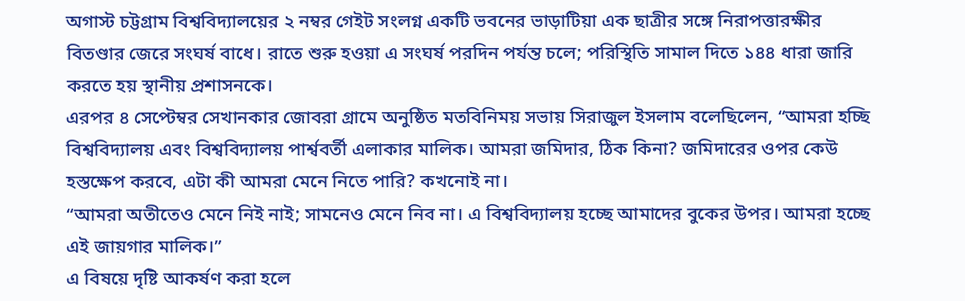অগাস্ট চট্টগ্রাম বিশ্ববিদ্যালয়ের ২ নম্বর গেইট সংলগ্ন একটি ভবনের ভাড়াটিয়া এক ছাত্রীর সঙ্গে নিরাপত্তারক্ষীর বিতণ্ডার জেরে সংঘর্ষ বাধে। রাতে শুরু হওয়া এ সংঘর্ষ পরদিন পর্যন্ত চলে; পরিস্থিতি সামাল দিতে ১৪৪ ধারা জারি করতে হয় স্থানীয় প্রশাসনকে।
এরপর ৪ সেপ্টেম্বর সেখানকার জোবরা গ্রামে অনুষ্ঠিত মতবিনিময় সভায় সিরাজুল ইসলাম বলেছিলেন, “আমরা হচ্ছি বিশ্ববিদ্যালয় এবং বিশ্ববিদ্যালয় পার্শ্ববর্তী এলাকার মালিক। আমরা জমিদার, ঠিক কিনা? জমিদারের ওপর কেউ হস্তক্ষেপ করবে, এটা কী আমরা মেনে নিতে পারি? কখনোই না।
“আমরা অতীতেও মেনে নিই নাই; সামনেও মেনে নিব না। এ বিশ্ববিদ্যালয় হচ্ছে আমাদের বুকের উপর। আমরা হচ্ছে এই জায়গার মালিক।”
এ বিষয়ে দৃষ্টি আকর্ষণ করা হলে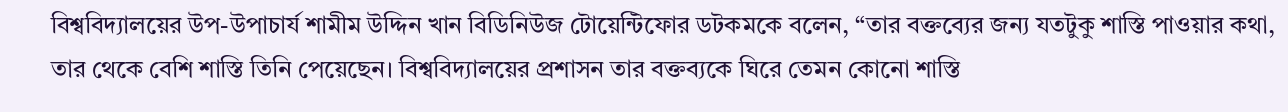বিশ্ববিদ্যালয়ের উপ-উপাচার্য শামীম উদ্দিন খান বিডিনিউজ টোয়েন্টিফোর ডটকমকে বলেন, “তার বক্তব্যের জন্য যতটুকু শাস্তি পাওয়ার কথা, তার থেকে বেশি শাস্তি তিনি পেয়েছেন। বিশ্ববিদ্যালয়ের প্রশাসন তার বক্তব্যকে ঘিরে তেমন কোনো শাস্তি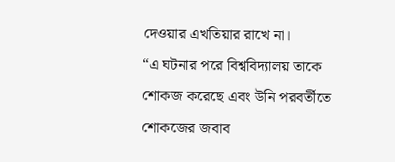দেওয়ার এখতিয়ার রাখে না।
“এ ঘটনার পরে বিশ্ববিদ্যালয় তাকে শোকজ করেছে এবং উনি পরবর্তীতে শোকজের জবাব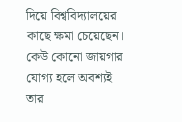দিয়ে বিশ্ববিদ্যালয়ের কাছে ক্ষমা চেয়েছেন। কেউ কোনো জায়গার যোগ্য হলে অবশ্যই তার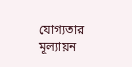যোগ্যতার মূল্যায়ন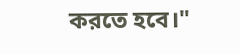করতে হবে।"